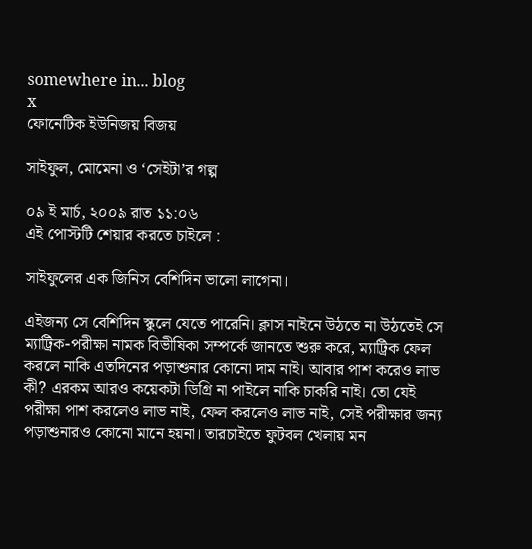somewhere in... blog
x
ফোনেটিক ইউনিজয় বিজয়

সাইফুল, মোমেনা ও ‘সেইটা’র গল্প

০৯ ই মার্চ, ২০০৯ রাত ১১:০৬
এই পোস্টটি শেয়ার করতে চাইলে :

সাইফুলের এক জিনিস বেশিদিন ভালো লাগেনা।

এইজন্য সে বেশিদিন স্কুলে যেতে পারেনি। ক্লাস নাইনে উঠতে না উঠতেই সে ম্যাট্রিক-পরীক্ষা নামক বিভীষিকা সম্পর্কে জানতে শুরু করে, ম্যাট্রিক ফেল করলে নাকি এতদিনের পড়াশুনার কোনো দাম নাই। আবার পাশ করেও লাভ কী? এরকম আরও কয়েকটা ডিগ্রি না পাইলে নাকি চাকরি নাই। তো যেই পরীক্ষা পাশ করলেও লাভ নাই, ফেল করলেও লাভ নাই, সেই পরীক্ষার জন্য পড়াশুনারও কোনো মানে হয়না। তারচাইতে ফুটবল খেলায় মন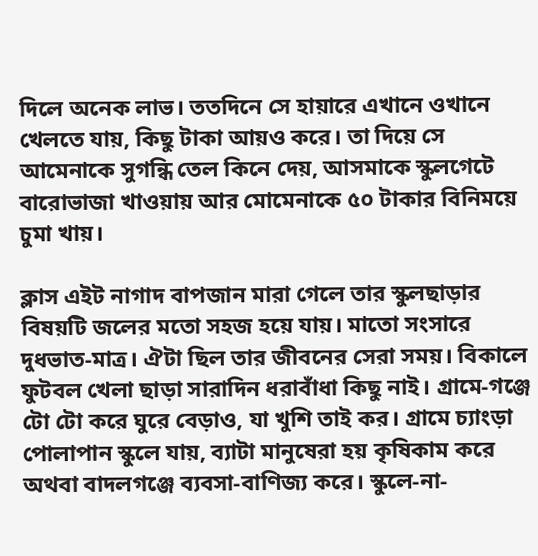দিলে অনেক লাভ। ততদিনে সে হায়ারে এখানে ওখানে খেলতে যায়, কিছু টাকা আয়ও করে। তা দিয়ে সে আমেনাকে সুগন্ধি তেল কিনে দেয়, আসমাকে স্কুলগেটে বারোভাজা খাওয়ায় আর মোমেনাকে ৫০ টাকার বিনিময়ে চুমা খায়।

ক্লাস এইট নাগাদ বাপজান মারা গেলে তার স্কুলছাড়ার বিষয়টি জলের মতো সহজ হয়ে যায়। মাতো সংসারে দুধভাত-মাত্র। ঐটা ছিল তার জীবনের সেরা সময়। বিকালে ফুটবল খেলা ছাড়া সারাদিন ধরাবাঁধা কিছু নাই। গ্রামে-গঞ্জে টো টো করে ঘুরে বেড়াও, যা খুশি তাই কর। গ্রামে চ্যাংড়া পোলাপান স্কুলে যায়, ব্যাটা মানুষেরা হয় কৃষিকাম করে অথবা বাদলগঞ্জে ব্যবসা-বাণিজ্য করে। স্কুলে-না-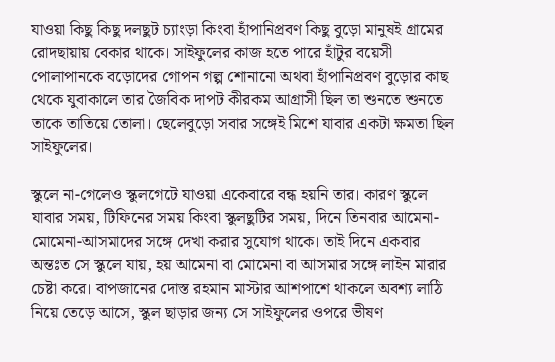যাওয়া কিছু কিছু দলছুট চ্যাংড়া কিংবা হাঁপানিপ্রবণ কিছু বুড়ো মানুষই গ্রামের রোদছায়ায় বেকার থাকে। সাইফুলের কাজ হতে পারে হাঁটুর বয়েসী পোলাপানকে বড়োদের গোপন গল্প শোনানো অথবা হাঁপানিপ্রবণ বুড়োর কাছ থেকে যুবাকালে তার জৈবিক দাপট কীরকম আগ্রাসী ছিল তা শুনতে শুনতে তাকে তাতিয়ে তোলা। ছেলেবুড়ো সবার সঙ্গেই মিশে যাবার একটা ক্ষমতা ছিল সাইফুলের।

স্কুলে না-গেলেও স্কুলগেটে যাওয়া একেবারে বন্ধ হয়নি তার। কারণ স্কুলে যাবার সময়, টিফিনের সময় কিংবা স্কুলছুটির সময়, দিনে তিনবার আমেনা-মোমেনা-আসমাদের সঙ্গে দেখা করার সুযোগ থাকে। তাই দিনে একবার অন্তঃত সে স্কুলে যায়, হয় আমেনা বা মোমেনা বা আসমার সঙ্গে লাইন মারার চেষ্টা করে। বাপজানের দোস্ত রহমান মাস্টার আশপাশে থাকলে অবশ্য লাঠি নিয়ে তেড়ে আসে, স্কুল ছাড়ার জন্য সে সাইফুলের ওপরে ভীষণ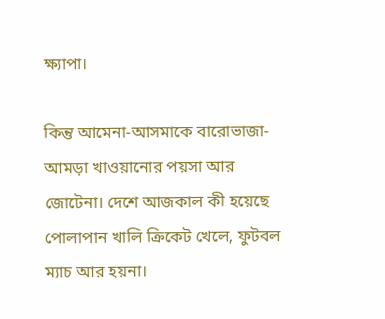ক্ষ্যাপা।

কিন্তু আমেনা-আসমাকে বারোভাজা-আমড়া খাওয়ানোর পয়সা আর জোটেনা। দেশে আজকাল কী হয়েছে পোলাপান খালি ক্রিকেট খেলে, ফুটবল ম্যাচ আর হয়না।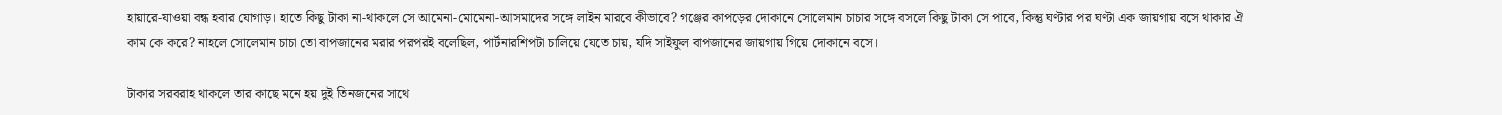হায়ারে-যাওয়া বন্ধ হবার যোগাড়। হাতে কিছু টাকা না-থাকলে সে আমেনা-মোমেনা-আসমাদের সঙ্গে লাইন মারবে কীভাবে? গঞ্জের কাপড়ের দোকানে সোলেমান চাচার সঙ্গে বসলে কিছু টাকা সে পাবে, কিন্তু ঘণ্টার পর ঘণ্টা এক জায়গায় বসে থাকার ঐ কাম কে করে? নাহলে সোলেমান চাচা তো বাপজানের মরার পরপরই বলেছিল, পার্টনারশিপটা চালিয়ে যেতে চায়, যদি সাইফুল বাপজানের জায়গায় গিয়ে দোকানে বসে।

টাকার সরবরাহ থাকলে তার কাছে মনে হয় দুই তিনজনের সাথে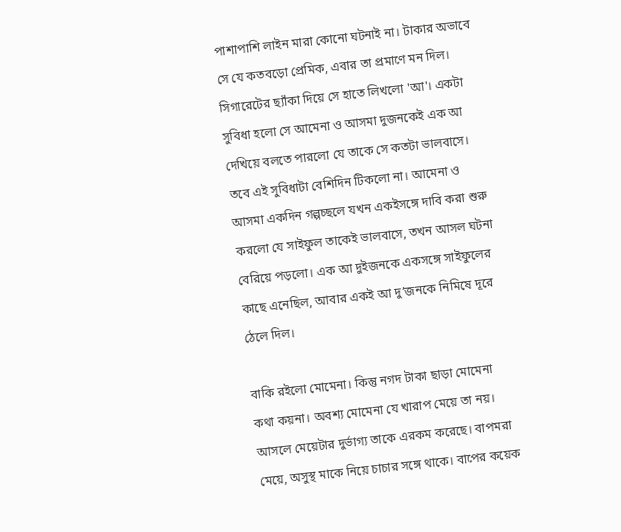পাশাপাশি লাইন মারা কোনো ঘটনাই না। টাকার অভাবে সে যে কতবড়ো প্রেমিক, এবার তা প্রমাণে মন দিল। সিগারেটের ছ্যাঁকা দিয়ে সে হাতে লিখলো 'আ'। একটা সুবিধা হলো সে আমেনা ও আসমা দুজনকেই এক আ দেখিয়ে বলতে পারলো যে তাকে সে কতটা ভালবাসে। তবে এই সুবিধাটা বেশিদিন টিকলো না। আমেনা ও আসমা একদিন গল্পচ্ছলে যখন একইসঙ্গে দাবি করা শুরু করলো যে সাইফুল তাকেই ভালবাসে, তখন আসল ঘটনা বেরিয়ে পড়লো। এক আ দুইজনকে একসঙ্গে সাইফুলের কাছে এনেছিল, আবার একই আ দু’জনকে নিমিষে দূরে ঠেলে দিল।

বাকি রইলো মোমেনা। কিন্তু নগদ টাকা ছাড়া মোমেনা কথা কয়না। অবশ্য মোমেনা যে খারাপ মেয়ে তা নয়। আসলে মেয়েটার দুর্ভাগ্য তাকে এরকম করেছে। বাপমরা মেয়ে, অসুস্থ মাকে নিয়ে চাচার সঙ্গে থাকে। বাপের কয়েক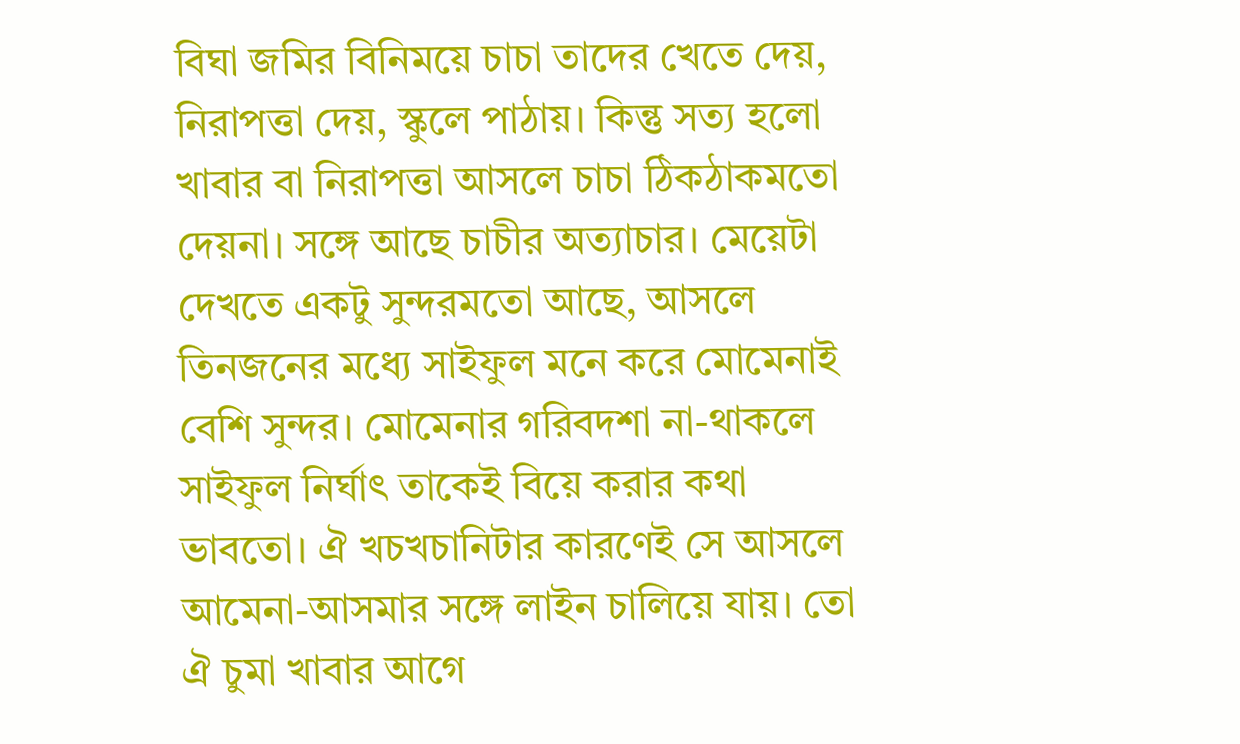বিঘা জমির বিনিময়ে চাচা তাদের খেতে দেয়, নিরাপত্তা দেয়, স্কুলে পাঠায়। কিন্তু সত্য হলো খাবার বা নিরাপত্তা আসলে চাচা ঠিকঠাকমতো দেয়না। সঙ্গে আছে চাচীর অত্যাচার। মেয়েটা দেখতে একটু সুন্দরমতো আছে, আসলে তিনজনের মধ্যে সাইফুল মনে করে মোমেনাই বেশি সুন্দর। মোমেনার গরিবদশা না-থাকলে সাইফুল নির্ঘাৎ তাকেই বিয়ে করার কথা ভাবতো। ঐ খচখচানিটার কারণেই সে আসলে আমেনা-আসমার সঙ্গে লাইন চালিয়ে যায়। তো ঐ চুমা খাবার আগে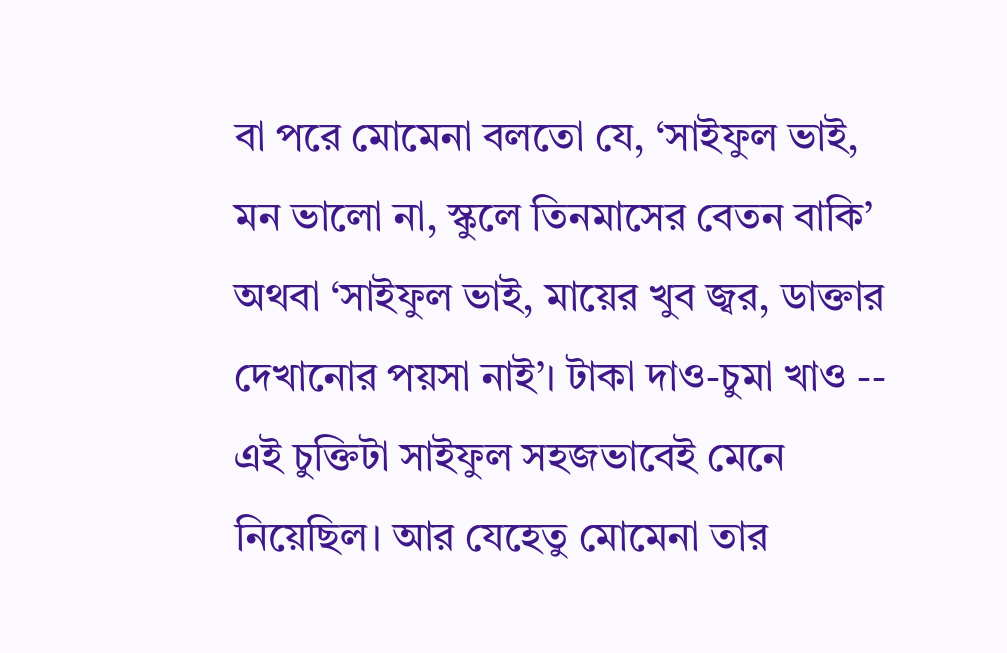বা পরে মোমেনা বলতো যে, ‘সাইফুল ভাই, মন ভালো না, স্কুলে তিনমাসের বেতন বাকি’ অথবা ‘সাইফুল ভাই, মায়ের খুব জ্বর, ডাক্তার দেখানোর পয়সা নাই’। টাকা দাও-চুমা খাও -- এই চুক্তিটা সাইফুল সহজভাবেই মেনে নিয়েছিল। আর যেহেতু মোমেনা তার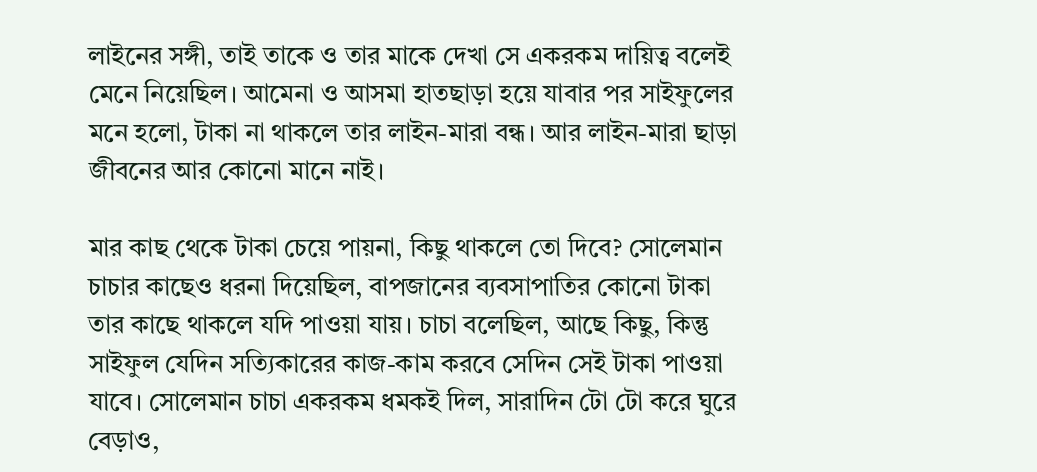লাইনের সঙ্গী, তাই তাকে ও তার মাকে দেখা সে একরকম দায়িত্ব বলেই মেনে নিয়েছিল। আমেনা ও আসমা হাতছাড়া হয়ে যাবার পর সাইফুলের মনে হলো, টাকা না থাকলে তার লাইন-মারা বন্ধ। আর লাইন-মারা ছাড়া জীবনের আর কোনো মানে নাই।

মার কাছ থেকে টাকা চেয়ে পায়না, কিছু থাকলে তো দিবে? সোলেমান চাচার কাছেও ধরনা দিয়েছিল, বাপজানের ব্যবসাপাতির কোনো টাকা তার কাছে থাকলে যদি পাওয়া যায়। চাচা বলেছিল, আছে কিছু, কিন্তু সাইফুল যেদিন সত্যিকারের কাজ-কাম করবে সেদিন সেই টাকা পাওয়া যাবে। সোলেমান চাচা একরকম ধমকই দিল, সারাদিন টো টো করে ঘুরে বেড়াও,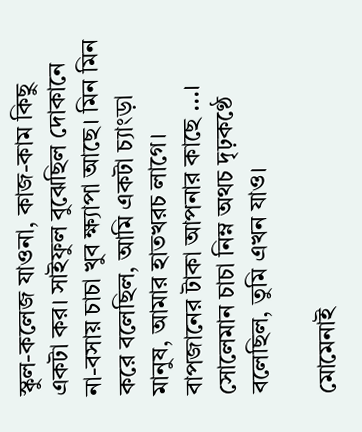স্কুল-কলেজ যাওনা, কাজ-কাম কিছু একটা কর। সাইফুল বুঝেছিল দোকানে না-বসায় চাচা খুব ক্ষ্যাপা আছে। মিন মিন করে বলেছিল, আমি একটা চ্যাংড়া মানুষ, আমার হাতখরচ লাগে। বাপজানের টাকা আপনার কাছে ...। সোলেমান চাচা নিম্ন অথচ দৃঢ়কণ্ঠে বলেছিল, তুমি এখন যাও।

মোমেনাই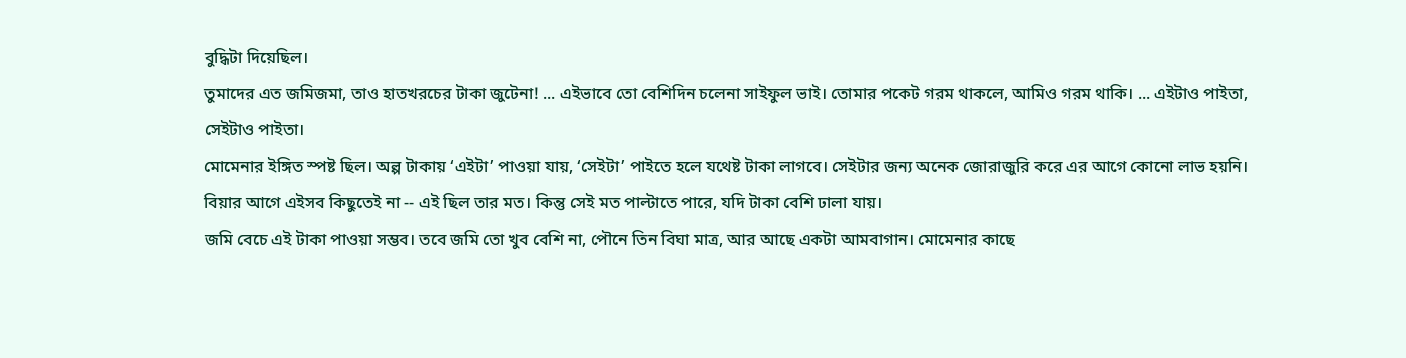বুদ্ধিটা দিয়েছিল।
তুমাদের এত জমিজমা, তাও হাতখরচের টাকা জুটেনা! ... এইভাবে তো বেশিদিন চলেনা সাইফুল ভাই। তোমার পকেট গরম থাকলে, আমিও গরম থাকি। ... এইটাও পাইতা, সেইটাও পাইতা।
মোমেনার ইঙ্গিত স্পষ্ট ছিল। অল্প টাকায় ‘এইটা’ পাওয়া যায়, ‘সেইটা’ পাইতে হলে যথেষ্ট টাকা লাগবে। সেইটার জন্য অনেক জোরাজুরি করে এর আগে কোনো লাভ হয়নি। বিয়ার আগে এইসব কিছুতেই না -- এই ছিল তার মত। কিন্তু সেই মত পাল্টাতে পারে, যদি টাকা বেশি ঢালা যায়।
জমি বেচে এই টাকা পাওয়া সম্ভব। তবে জমি তো খুব বেশি না, পৌনে তিন বিঘা মাত্র, আর আছে একটা আমবাগান। মোমেনার কাছে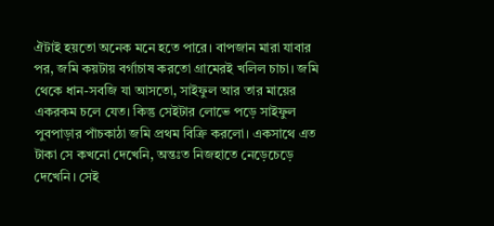ঐটাই হয়তো অনেক মনে হতে পারে। বাপজান মারা যাবার পর, জমি কয়টায় বর্গাচাষ করতো গ্রামেরই খলিল চাচা। জমি থেকে ধান-সবজি যা আসতো, সাইফুল আর তার মায়ের একরকম চলে যেত। কিন্তু সেইটার লোভে পড়ে সাইফুল পুবপাড়ার পাঁচকাঠা জমি প্রথম বিক্রি করলো। একসাথে এত টাকা সে কখনো দেখেনি, অন্তঃত নিজহাতে নেড়েচেড়ে দেখেনি। সেই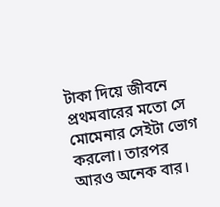টাকা দিয়ে জীবনে প্রথমবারের মতো সে মোমেনার সেইটা ভোগ করলো। তারপর আরও অনেক বার।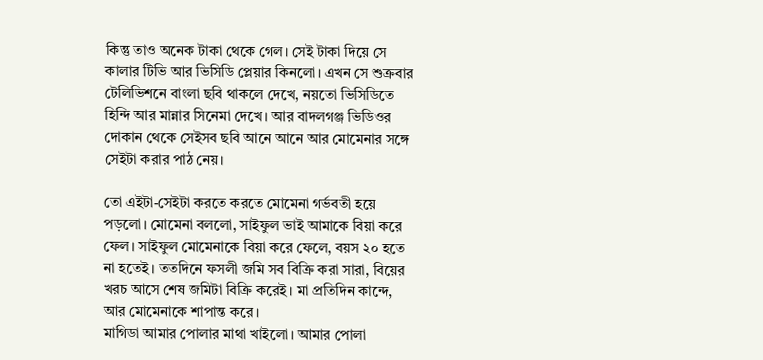কিন্তু তাও অনেক টাকা থেকে গেল। সেই টাকা দিয়ে সে কালার টিভি আর ভিসিডি প্লেয়ার কিনলো। এখন সে শুক্রবার টেলিভিশনে বাংলা ছবি থাকলে দেখে, নয়তো ভিসিডিতে হিন্দি আর মান্নার সিনেমা দেখে। আর বাদলগঞ্জ ভিডিওর দোকান থেকে সেইসব ছবি আনে আনে আর মোমেনার সঙ্গে সেইটা করার পাঠ নেয়।

তো এইটা-সেইটা করতে করতে মোমেনা গর্ভবতী হয়ে পড়লো। মোমেনা বললো, সাইফুল ভাই আমাকে বিয়া করে ফেল। সাইফুল মোমেনাকে বিয়া করে ফেলে, বয়স ২০ হতে না হতেই। ততদিনে ফসলী জমি সব বিক্রি করা সারা, বিয়ের খরচ আসে শেষ জমিটা বিক্রি করেই। মা প্রতিদিন কান্দে, আর মোমেনাকে শাপান্ত করে।
মাগিডা আমার পোলার মাথা খাইলো। আমার পোলা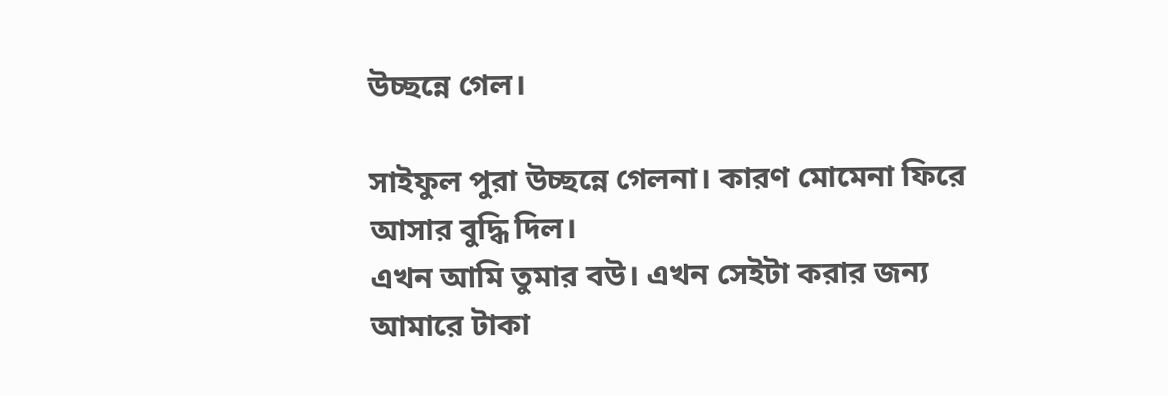উচ্ছন্নে গেল।

সাইফুল পুরা উচ্ছন্নে গেলনা। কারণ মোমেনা ফিরে আসার বুদ্ধি দিল।
এখন আমি তুমার বউ। এখন সেইটা করার জন্য আমারে টাকা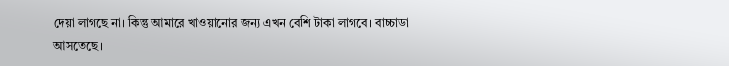দেয়া লাগছে না। কিন্তু আমারে খাওয়ানোর জন্য এখন বেশি টাকা লাগবে। বাচ্চাডা আসতেছে।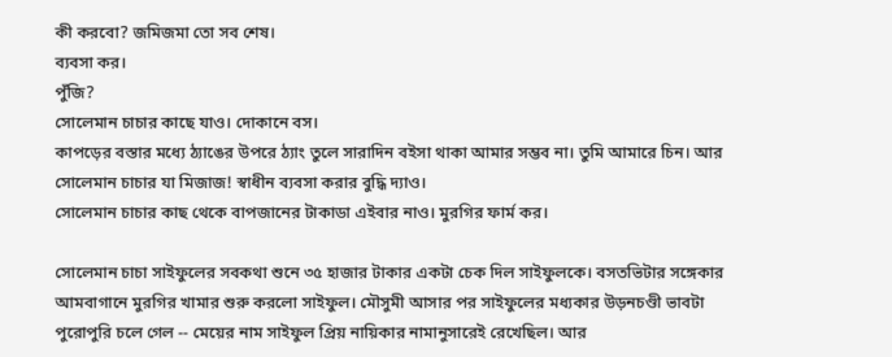কী করবো? জমিজমা তো সব শেষ।
ব্যবসা কর।
পুঁজি?
সোলেমান চাচার কাছে যাও। দোকানে বস।
কাপড়ের বস্তার মধ্যে ঠ্যাঙের উপরে ঠ্যাং তুলে সারাদিন বইসা থাকা আমার সম্ভব না। তুমি আমারে চিন। আর সোলেমান চাচার যা মিজাজ! স্বাধীন ব্যবসা করার বুদ্ধি দ্যাও।
সোলেমান চাচার কাছ থেকে বাপজানের টাকাডা এইবার নাও। মুরগির ফার্ম কর।

সোলেমান চাচা সাইফুলের সবকথা শুনে ৩৫ হাজার টাকার একটা চেক দিল সাইফুলকে। বসতভিটার সঙ্গেকার আমবাগানে মুরগির খামার শুরু করলো সাইফুল। মৌসুমী আসার পর সাইফুলের মধ্যকার উড়নচণ্ডী ভাবটা পুরোপুরি চলে গেল -- মেয়ের নাম সাইফুল প্রিয় নায়িকার নামানুসারেই রেখেছিল। আর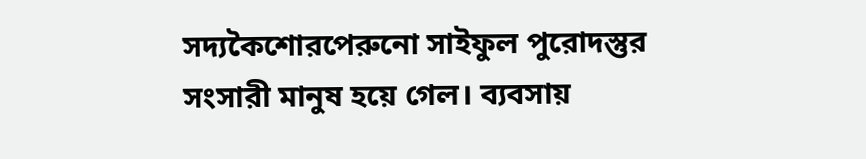সদ্যকৈশোরপেরুনো সাইফুল পুরোদস্তুর সংসারী মানুষ হয়ে গেল। ব্যবসায়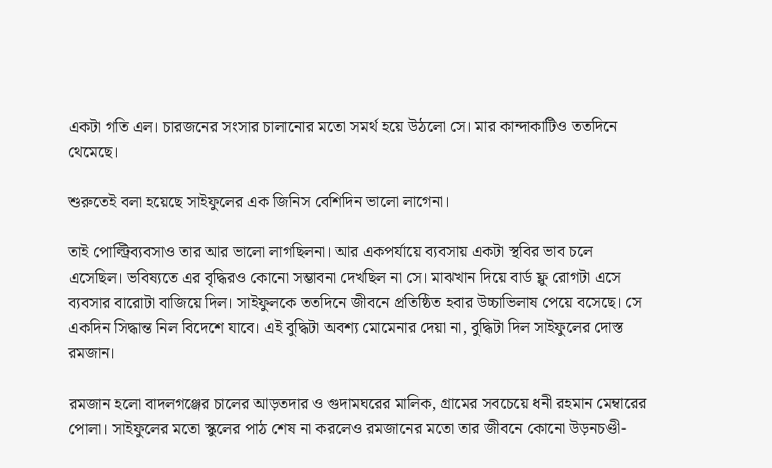একটা গতি এল। চারজনের সংসার চালানোর মতো সমর্থ হয়ে উঠলো সে। মার কান্দাকাটিও ততদিনে থেমেছে।

শুরুতেই বলা হয়েছে সাইফুলের এক জিনিস বেশিদিন ভালো লাগেনা।

তাই পোল্ট্রিব্যবসাও তার আর ভালো লাগছিলনা। আর একপর্যায়ে ব্যবসায় একটা স্থবির ভাব চলে এসেছিল। ভবিষ্যতে এর বৃদ্ধিরও কোনো সম্ভাবনা দেখছিল না সে। মাঝখান দিয়ে বার্ড ফ্লু রোগটা এসে ব্যবসার বারোটা বাজিয়ে দিল। সাইফুলকে ততদিনে জীবনে প্রতিষ্ঠিত হবার উচ্চাভিলাষ পেয়ে বসেছে। সে একদিন সিদ্ধান্ত নিল বিদেশে যাবে। এই বুদ্ধিটা অবশ্য মোমেনার দেয়া না, বুদ্ধিটা দিল সাইফুলের দোস্ত রমজান।

রমজান হলো বাদলগঞ্জের চালের আড়তদার ও গুদামঘরের মালিক, গ্রামের সবচেয়ে ধনী রহমান মেম্বারের পোলা। সাইফুলের মতো স্কুলের পাঠ শেষ না করলেও রমজানের মতো তার জীবনে কোনো উড়নচণ্ডী-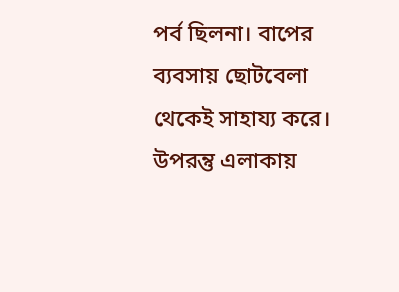পর্ব ছিলনা। বাপের ব্যবসায় ছোটবেলা থেকেই সাহায্য করে। উপরন্তু এলাকায়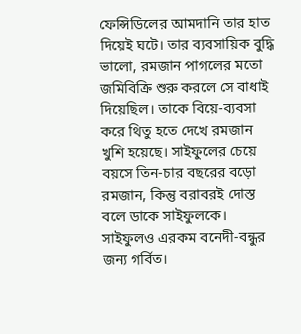ফেন্সিডিলের আমদানি তার হাত দিয়েই ঘটে। তার ব্যবসায়িক বুদ্ধি ভালো, রমজান পাগলের মতো জমিবিক্রি শুরু করলে সে বাধাই দিয়েছিল। তাকে বিয়ে-ব্যবসা করে থিতু হতে দেখে রমজান খুশি হয়েছে। সাইফুলের চেয়ে বয়সে তিন-চার বছরের বড়ো রমজান, কিন্তু বরাবরই দোস্ত বলে ডাকে সাইফুলকে। সাইফুলও এরকম বনেদী-বন্ধুর জন্য গর্বিত।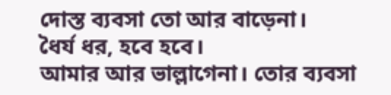দোস্ত ব্যবসা তো আর বাড়েনা।
ধৈর্য ধর, হবে হবে।
আমার আর ভাল্লাগেনা। তোর ব্যবসা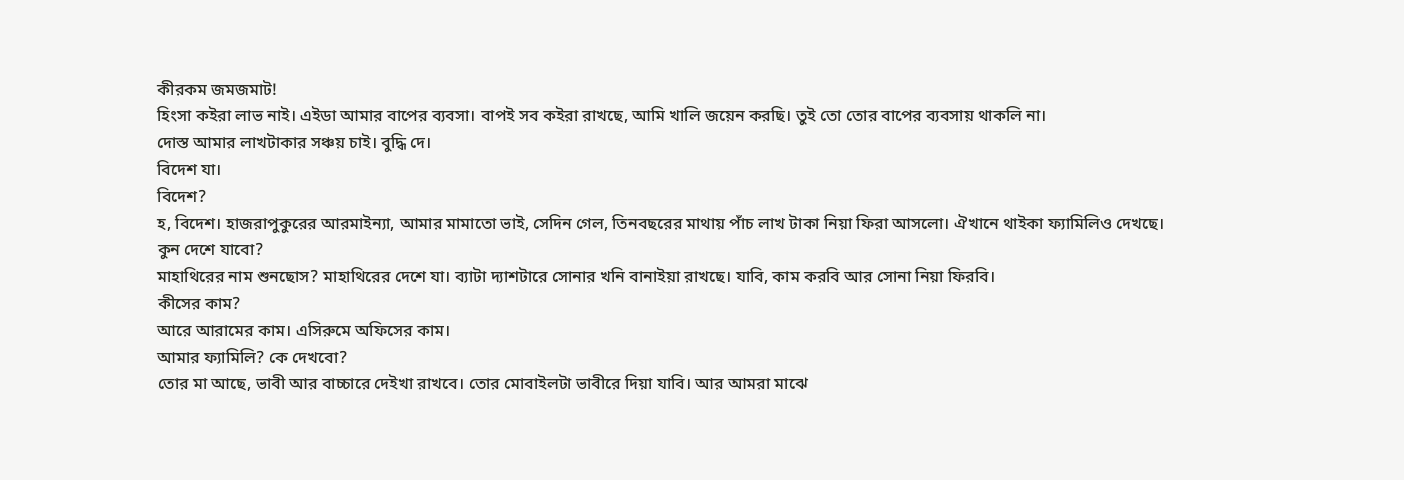কীরকম জমজমাট!
হিংসা কইরা লাভ নাই। এইডা আমার বাপের ব্যবসা। বাপই সব কইরা রাখছে, আমি খালি জয়েন করছি। তুই তো তোর বাপের ব্যবসায় থাকলি না।
দোস্ত আমার লাখটাকার সঞ্চয় চাই। বুদ্ধি দে।
বিদেশ যা।
বিদেশ?
হ, বিদেশ। হাজরাপুকুরের আরমাইন্যা, আমার মামাতো ভাই, সেদিন গেল, তিনবছরের মাথায় পাঁচ লাখ টাকা নিয়া ফিরা আসলো। ঐখানে থাইকা ফ্যামিলিও দেখছে।
কুন দেশে যাবো?
মাহাথিরের নাম শুনছোস? মাহাথিরের দেশে যা। ব্যাটা দ্যাশটারে সোনার খনি বানাইয়া রাখছে। যাবি, কাম করবি আর সোনা নিয়া ফিরবি।
কীসের কাম?
আরে আরামের কাম। এসিরুমে অফিসের কাম।
আমার ফ্যামিলি? কে দেখবো?
তোর মা আছে, ভাবী আর বাচ্চারে দেইখা রাখবে। তোর মোবাইলটা ভাবীরে দিয়া যাবি। আর আমরা মাঝে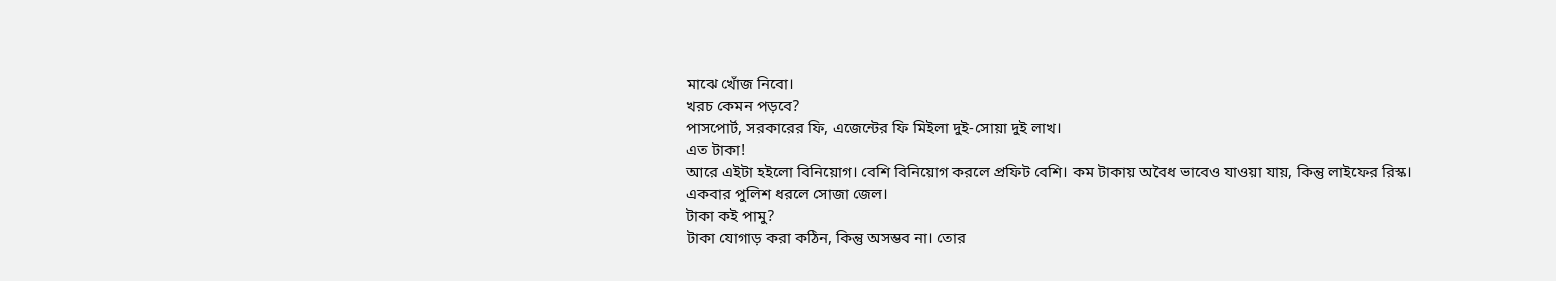মাঝে খোঁজ নিবো।
খরচ কেমন পড়বে?
পাসপোর্ট, সরকারের ফি, এজেন্টের ফি মিইলা দুই-সোয়া দুই লাখ।
এত টাকা!
আরে এইটা হইলো বিনিয়োগ। বেশি বিনিয়োগ করলে প্রফিট বেশি। কম টাকায় অবৈধ ভাবেও যাওয়া যায়, কিন্তু লাইফের রিস্ক। একবার পুলিশ ধরলে সোজা জেল।
টাকা কই পামু?
টাকা যোগাড় করা কঠিন, কিন্তু অসম্ভব না। তোর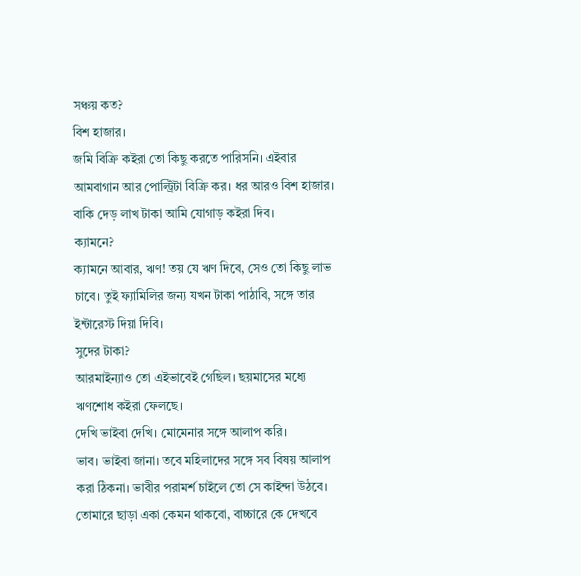সঞ্চয় কত?
বিশ হাজার।
জমি বিক্রি কইরা তো কিছু করতে পারিসনি। এইবার আমবাগান আর পোল্ট্রিটা বিক্রি কর। ধর আরও বিশ হাজার। বাকি দেড় লাখ টাকা আমি যোগাড় কইরা দিব।
ক্যামনে?
ক্যামনে আবার, ঋণ! তয় যে ঋণ দিবে, সেও তো কিছু লাভ চাবে। তুই ফ্যামিলির জন্য যখন টাকা পাঠাবি, সঙ্গে তার ইন্টারেস্ট দিয়া দিবি।
সুদের টাকা?
আরমাইন্যাও তো এইভাবেই গেছিল। ছয়মাসের মধ্যে ঋণশোধ কইরা ফেলছে।
দেখি ভাইবা দেখি। মোমেনার সঙ্গে আলাপ করি।
ভাব। ভাইবা জানা। তবে মহিলাদের সঙ্গে সব বিষয় আলাপ করা ঠিকনা। ভাবীর পরামর্শ চাইলে তো সে কাইন্দা উঠবে। তোমারে ছাড়া একা কেমন থাকবো, বাচ্চারে কে দেখবে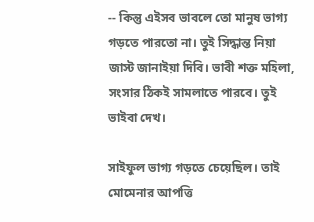-- কিন্তু এইসব ভাবলে তো মানুষ ভাগ্য গড়তে পারতো না। তুই সিদ্ধান্ত নিয়া জাস্ট জানাইয়া দিবি। ভাবী শক্ত মহিলা, সংসার ঠিকই সামলাতে পারবে। তুই ভাইবা দেখ।

সাইফুল ভাগ্য গড়তে চেয়েছিল। তাই মোমেনার আপত্তি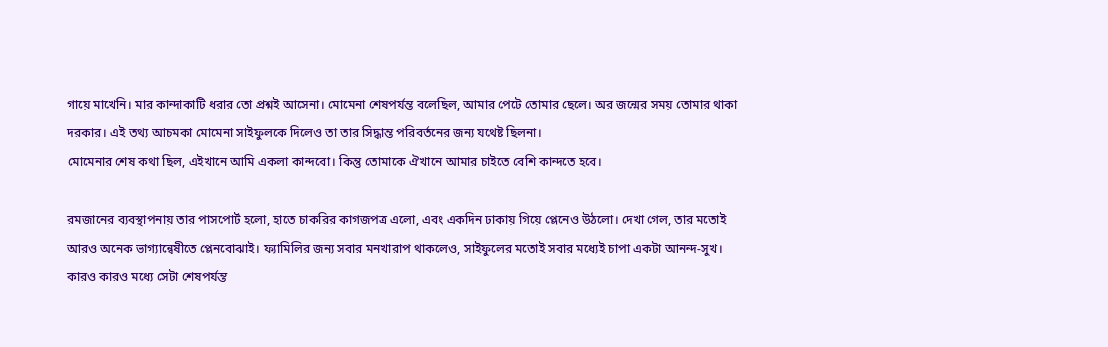গায়ে মাখেনি। মার কান্দাকাটি ধরার তো প্রশ্নই আসেনা। মোমেনা শেষপর্যন্ত বলেছিল, আমার পেটে তোমার ছেলে। অর জন্মের সময় তোমার থাকা দরকার। এই তথ্য আচমকা মোমেনা সাইফুলকে দিলেও তা তার সিদ্ধান্ত পরিবর্তনের জন্য যথেষ্ট ছিলনা।
মোমেনার শেষ কথা ছিল, এইখানে আমি একলা কান্দবো। কিন্তু তোমাকে ঐখানে আমার চাইতে বেশি কান্দতে হবে।

রমজানের ব্যবস্থাপনায় তার পাসপোর্ট হলো, হাতে চাকরির কাগজপত্র এলো, এবং একদিন ঢাকায় গিয়ে প্লেনেও উঠলো। দেখা গেল, তার মতোই আরও অনেক ভাগ্যান্বেষীতে প্লেনবোঝাই। ফ্যামিলির জন্য সবার মনখারাপ থাকলেও, সাইফুলের মতোই সবার মধ্যেই চাপা একটা আনন্দ-সুখ। কারও কারও মধ্যে সেটা শেষপর্যন্ত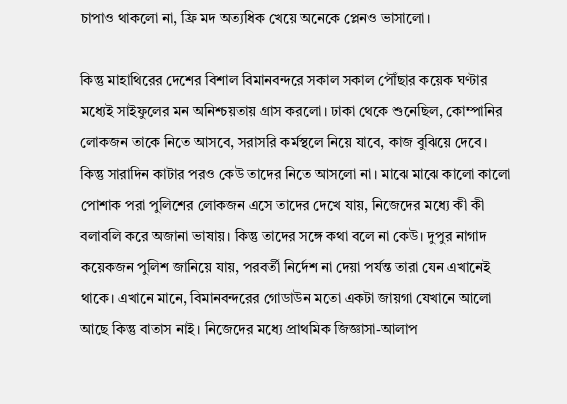চাপাও থাকলো না, ফ্রি মদ অত্যধিক খেয়ে অনেকে প্লেনও ভাসালো।

কিন্তু মাহাথিরের দেশের বিশাল বিমানবন্দরে সকাল সকাল পৌঁছার কয়েক ঘণ্টার মধ্যেই সাইফুলের মন অনিশ্চয়তায় গ্রাস করলো। ঢাকা থেকে শুনেছিল, কোম্পানির লোকজন তাকে নিতে আসবে, সরাসরি কর্মস্থলে নিয়ে যাবে, কাজ বুঝিয়ে দেবে। কিন্তু সারাদিন কাটার পরও কেউ তাদের নিতে আসলো না। মাঝে মাঝে কালো কালো পোশাক পরা পুলিশের লোকজন এসে তাদের দেখে যায়, নিজেদের মধ্যে কী কী বলাবলি করে অজানা ভাষায়। কিন্তু তাদের সঙ্গে কথা বলে না কেউ। দুপুর নাগাদ কয়েকজন পুলিশ জানিয়ে যায়, পরবর্তী নির্দেশ না দেয়া পর্যন্ত তারা যেন এখানেই থাকে। এখানে মানে, বিমানবন্দরের গোডাউন মতো একটা জায়গা যেখানে আলো আছে কিন্তু বাতাস নাই। নিজেদের মধ্যে প্রাথমিক জিজ্ঞাসা-আলাপ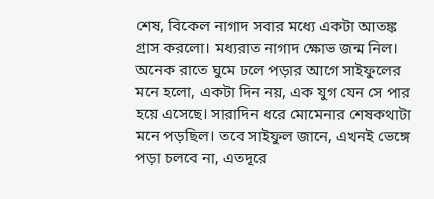শেষ, বিকেল নাগাদ সবার মধ্যে একটা আতঙ্ক গ্রাস করলো। মধ্যরাত নাগাদ ক্ষোভ জন্ম নিল। অনেক রাতে ঘুমে ঢলে পড়ার আগে সাইফুলের মনে হলো, একটা দিন নয়, এক যুগ যেন সে পার হয়ে এসেছে। সারাদিন ধরে মোমেনার শেষকথাটা মনে পড়ছিল। তবে সাইফুল জানে, এখনই ভেঙ্গে পড়া চলবে না, এতদূরে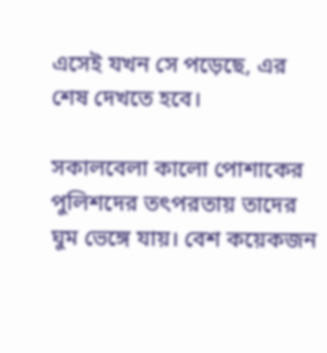এসেই যখন সে পড়েছে, এর শেষ দেখতে হবে।

সকালবেলা কালো পোশাকের পুলিশদের তৎপরতায় তাদের ঘুম ভেঙ্গে যায়। বেশ কয়েকজন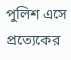পুলিশ এসে প্রত্যেকের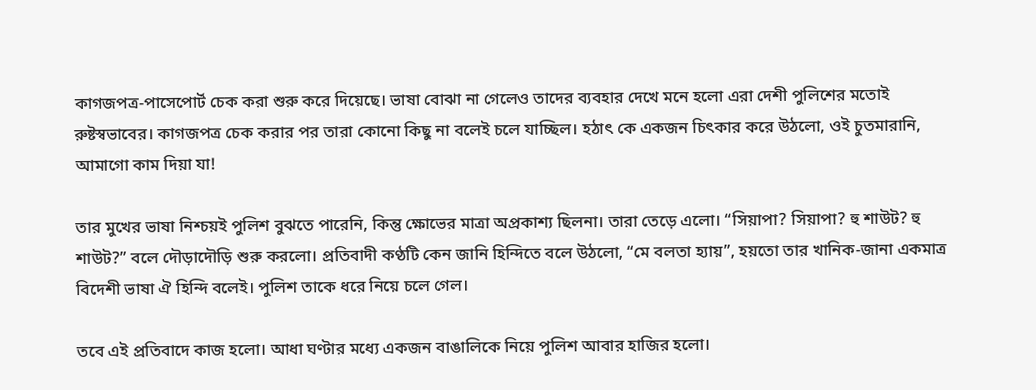কাগজপত্র-পাসেপোর্ট চেক করা শুরু করে দিয়েছে। ভাষা বোঝা না গেলেও তাদের ব্যবহার দেখে মনে হলো এরা দেশী পুলিশের মতোই রুষ্টস্বভাবের। কাগজপত্র চেক করার পর তারা কোনো কিছু না বলেই চলে যাচ্ছিল। হঠাৎ কে একজন চিৎকার করে উঠলো, ওই চুতমারানি, আমাগো কাম দিয়া যা!

তার মুখের ভাষা নিশ্চয়ই পুলিশ বুঝতে পারেনি, কিন্তু ক্ষোভের মাত্রা অপ্রকাশ্য ছিলনা। তারা তেড়ে এলো। “সিয়াপা? সিয়াপা? হু শাউট? হু শাউট?” বলে দৌড়াদৌড়ি শুরু করলো। প্রতিবাদী কণ্ঠটি কেন জানি হিন্দিতে বলে উঠলো, “মে বলতা হ্যায়”, হয়তো তার খানিক-জানা একমাত্র বিদেশী ভাষা ঐ হিন্দি বলেই। পুলিশ তাকে ধরে নিয়ে চলে গেল।

তবে এই প্রতিবাদে কাজ হলো। আধা ঘণ্টার মধ্যে একজন বাঙালিকে নিয়ে পুলিশ আবার হাজির হলো।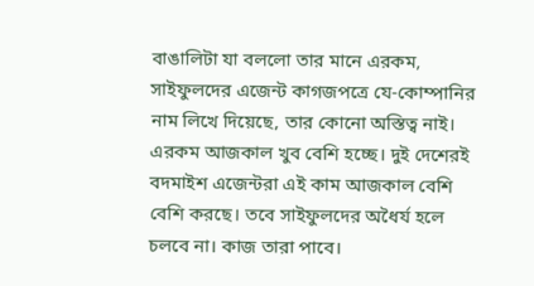বাঙালিটা যা বললো তার মানে এরকম, সাইফুলদের এজেন্ট কাগজপত্রে যে-কোম্পানির নাম লিখে দিয়েছে, তার কোনো অস্তিত্ব নাই। এরকম আজকাল খুব বেশি হচ্ছে। দুই দেশেরই বদমাইশ এজেন্টরা এই কাম আজকাল বেশি বেশি করছে। তবে সাইফুলদের অধৈর্য হলে চলবে না। কাজ তারা পাবে।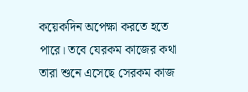কয়েকদিন অপেক্ষা করতে হতে পারে। তবে যেরকম কাজের কথা তারা শুনে এসেছে সেরকম কাজ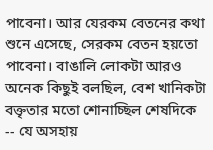পাবেনা। আর যেরকম বেতনের কথা শুনে এসেছে, সেরকম বেতন হয়তো পাবেনা। বাঙালি লোকটা আরও অনেক কিছুই বলছিল, বেশ খানিকটা বক্তৃতার মতো শোনাচ্ছিল শেষদিকে -- যে অসহায়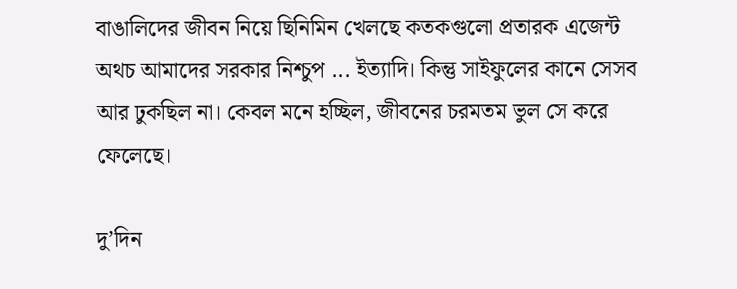বাঙালিদের জীবন নিয়ে ছিনিমিন খেলছে কতকগুলো প্রতারক এজেন্ট অথচ আমাদের সরকার নিশ্চুপ ... ইত্যাদি। কিন্তু সাইফুলের কানে সেসব আর ঢুকছিল না। কেবল মনে হচ্ছিল, জীবনের চরমতম ভুল সে করে ফেলেছে।

দু’দিন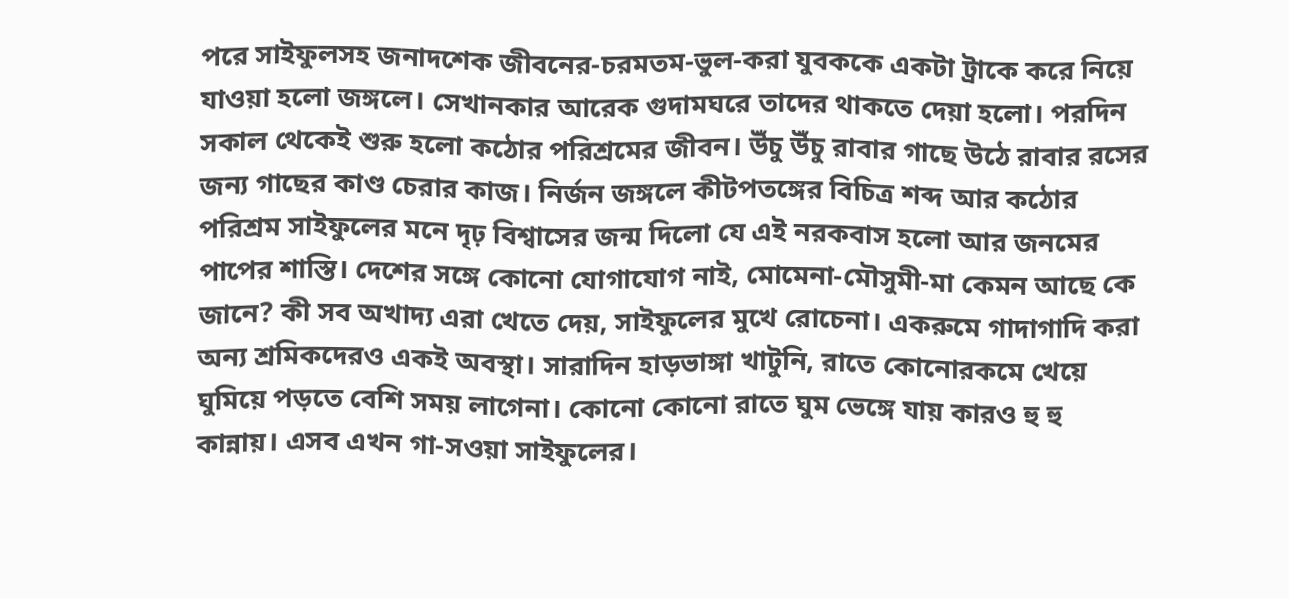পরে সাইফুলসহ জনাদশেক জীবনের-চরমতম-ভুল-করা যুবককে একটা ট্রাকে করে নিয়ে যাওয়া হলো জঙ্গলে। সেখানকার আরেক গুদামঘরে তাদের থাকতে দেয়া হলো। পরদিন সকাল থেকেই শুরু হলো কঠোর পরিশ্রমের জীবন। উঁচু উঁচু রাবার গাছে উঠে রাবার রসের জন্য গাছের কাণ্ড চেরার কাজ। নির্জন জঙ্গলে কীটপতঙ্গের বিচিত্র শব্দ আর কঠোর পরিশ্রম সাইফুলের মনে দৃঢ় বিশ্বাসের জন্ম দিলো যে এই নরকবাস হলো আর জনমের পাপের শাস্তি। দেশের সঙ্গে কোনো যোগাযোগ নাই, মোমেনা-মৌসুমী-মা কেমন আছে কে জানে? কী সব অখাদ্য এরা খেতে দেয়, সাইফুলের মুখে রোচেনা। একরুমে গাদাগাদি করা অন্য শ্রমিকদেরও একই অবস্থা। সারাদিন হাড়ভাঙ্গা খাটুনি, রাতে কোনোরকমে খেয়ে ঘুমিয়ে পড়তে বেশি সময় লাগেনা। কোনো কোনো রাতে ঘুম ভেঙ্গে যায় কারও হু হু কান্নায়। এসব এখন গা-সওয়া সাইফুলের।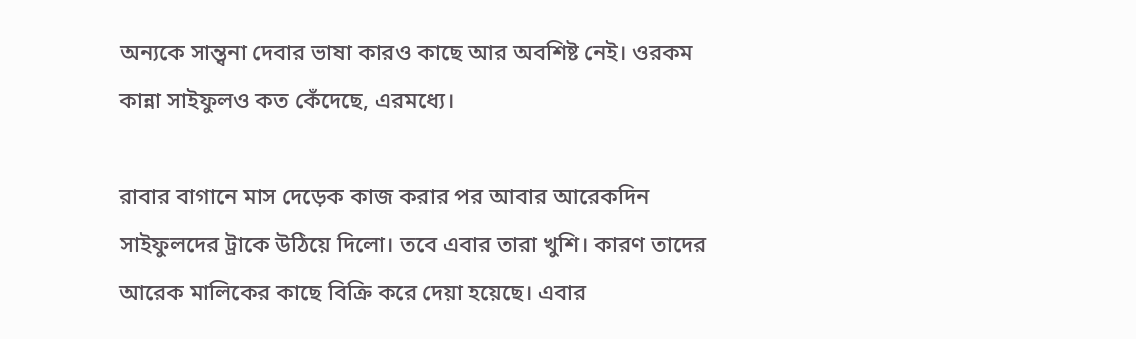অন্যকে সান্ত্বনা দেবার ভাষা কারও কাছে আর অবশিষ্ট নেই। ওরকম কান্না সাইফুলও কত কেঁদেছে, এরমধ্যে।

রাবার বাগানে মাস দেড়েক কাজ করার পর আবার আরেকদিন সাইফুলদের ট্রাকে উঠিয়ে দিলো। তবে এবার তারা খুশি। কারণ তাদের আরেক মালিকের কাছে বিক্রি করে দেয়া হয়েছে। এবার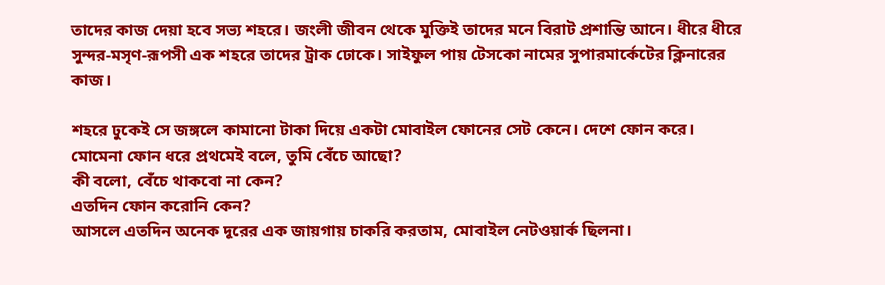তাদের কাজ দেয়া হবে সভ্য শহরে। জংলী জীবন থেকে মুক্তিই তাদের মনে বিরাট প্রশান্তি আনে। ধীরে ধীরে সুন্দর-মসৃণ-রূপসী এক শহরে তাদের ট্রাক ঢোকে। সাইফুল পায় টেসকো নামের সুপারমার্কেটের ক্লিনারের কাজ।

শহরে ঢুকেই সে জঙ্গলে কামানো টাকা দিয়ে একটা মোবাইল ফোনের সেট কেনে। দেশে ফোন করে। মোমেনা ফোন ধরে প্রথমেই বলে, তুমি বেঁচে আছো?
কী বলো, বেঁচে থাকবো না কেন?
এতদিন ফোন করোনি কেন?
আসলে এতদিন অনেক দূরের এক জায়গায় চাকরি করতাম, মোবাইল নেটওয়ার্ক ছিলনা।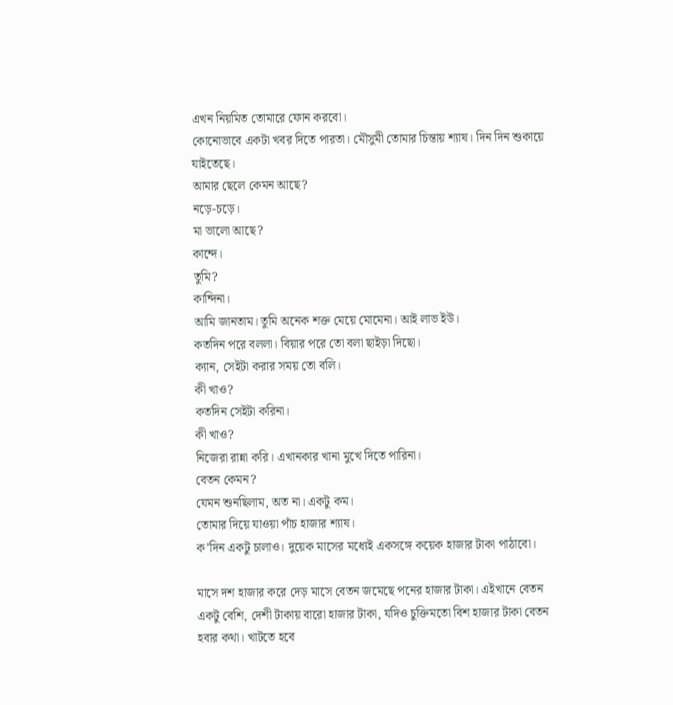এখন নিয়মিত তোমারে ফোন করবো।
কোনোভাবে একটা খবর দিতে পারতা। মৌসুমী তোমার চিন্তায় শ্যাষ। দিন দিন শুকায়ে যাইতেছে।
আমার ছেলে কেমন আছে?
নড়ে-চড়ে।
মা ভালো আছে?
কান্দে।
তুমি?
কান্দিনা।
আমি জানতাম। তুমি অনেক শক্ত মেয়ে মোমেনা। আই লাভ ইউ।
কতদিন পরে বললা। বিয়ার পরে তো বলা ছাইড়া দিছো।
ক্যান, সেইটা করার সময় তো বলি।
কী খাও?
কতদিন সেইটা করিনা।
কী খাও?
নিজেরা রান্না করি। এখানকার খানা মুখে দিতে পারিনা।
বেতন কেমন?
যেমন শুনছিলাম, অত না। একটু কম।
তোমার দিয়ে যাওয়া পাঁচ হাজার শ্যাষ।
ক’দিন একটু চালাও। দুয়েক মাসের মধ্যেই একসঙ্গে কয়েক হাজার টাকা পাঠাবো।

মাসে দশ হাজার করে দেড় মাসে বেতন জমেছে পনের হাজার টাকা। এইখানে বেতন একটু বেশি, দেশী টাকায় বারো হাজার টাকা, যদিও চুক্তিমতো বিশ হাজার টাকা বেতন হবার কথা। খাটতে হবে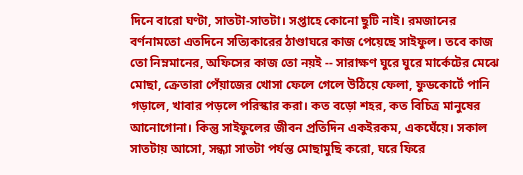দিনে বারো ঘণ্টা, সাতটা-সাতটা। সপ্তাহে কোনো ছুটি নাই। রমজানের বর্ণনামতো এতদিনে সত্যিকারের ঠাণ্ডাঘরে কাজ পেয়েছে সাইফুল। তবে কাজ তো নিম্নমানের, অফিসের কাজ তো নয়ই -- সারাক্ষণ ঘুরে ঘুরে মার্কেটের মেঝে মোছা, ক্রেতারা পেঁয়াজের খোসা ফেলে গেলে উঠিয়ে ফেলা, ফুডকোর্টে পানি গড়ালে, খাবার পড়লে পরিস্কার করা। কত বড়ো শহর, কত বিচিত্র মানুষের আনোগোনা। কিন্তু সাইফুলের জীবন প্রতিদিন একইরকম, একঘেঁয়ে। সকাল সাতটায় আসো, সন্ধ্যা সাতটা পর্যন্ত মোছামুছি করো, ঘরে ফিরে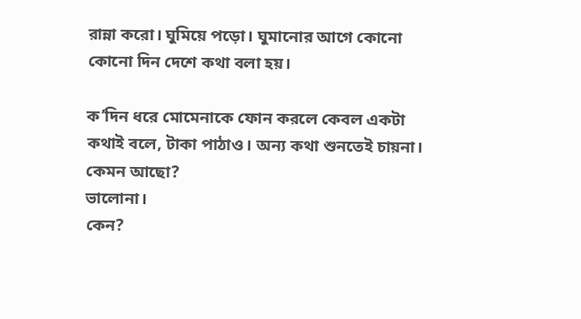রান্না করো। ঘুমিয়ে পড়ো। ঘুমানোর আগে কোনো কোনো দিন দেশে কথা বলা হয়।

ক’দিন ধরে মোমেনাকে ফোন করলে কেবল একটা কথাই বলে, টাকা পাঠাও। অন্য কথা শুনতেই চায়না।
কেমন আছো?
ভালোনা।
কেন?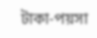টাকা-পয়সা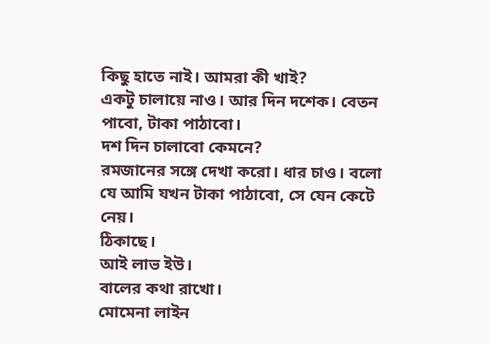কিছু হাতে নাই। আমরা কী খাই?
একটু চালায়ে নাও। আর দিন দশেক। বেতন পাবো, টাকা পাঠাবো।
দশ দিন চালাবো কেমনে?
রমজানের সঙ্গে দেখা করো। ধার চাও। বলো যে আমি যখন টাকা পাঠাবো, সে যেন কেটে নেয়।
ঠিকাছে।
আই লাভ ইউ।
বালের কথা রাখো।
মোমেনা লাইন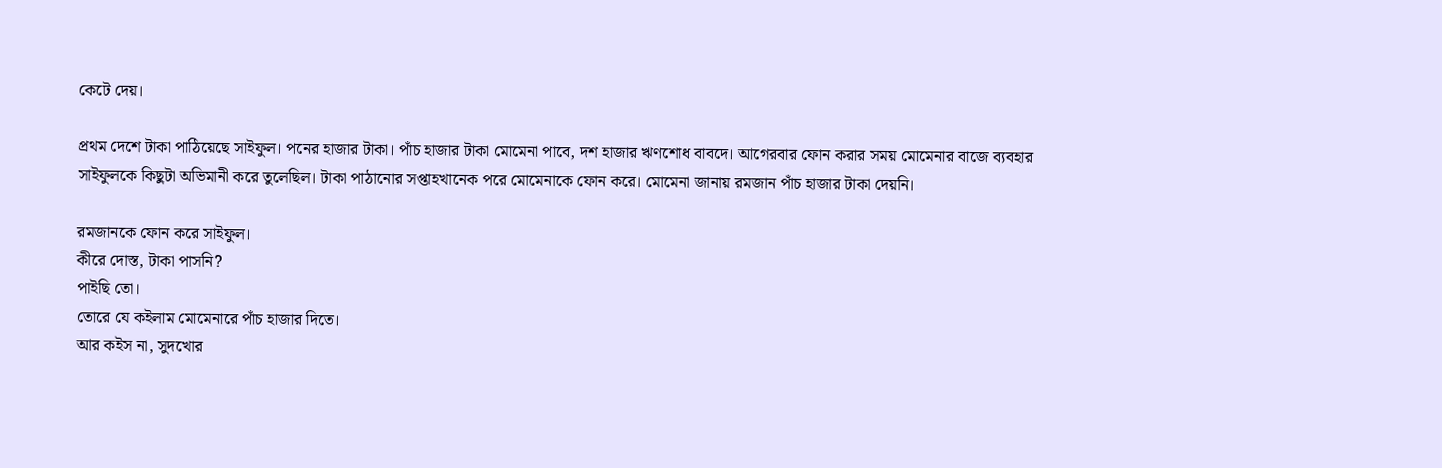কেটে দেয়।

প্রথম দেশে টাকা পাঠিয়েছে সাইফুল। পনের হাজার টাকা। পাঁচ হাজার টাকা মোমেনা পাবে, দশ হাজার ঋণশোধ বাবদে। আগেরবার ফোন করার সময় মোমেনার বাজে ব্যবহার সাইফুলকে কিছুটা অভিমানী করে তুলেছিল। টাকা পাঠানোর সপ্তাহখানেক পরে মোমেনাকে ফোন করে। মোমেনা জানায় রমজান পাঁচ হাজার টাকা দেয়নি।

রমজানকে ফোন করে সাইফুল।
কীরে দোস্ত, টাকা পাসনি?
পাইছি তো।
তোরে যে কইলাম মোমেনারে পাঁচ হাজার দিতে।
আর কইস না, সুদখোর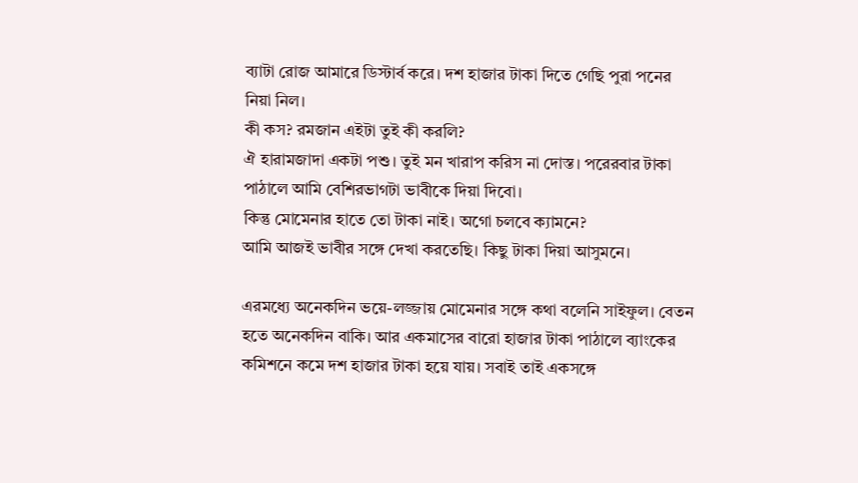ব্যাটা রোজ আমারে ডিস্টার্ব করে। দশ হাজার টাকা দিতে গেছি পুরা পনের নিয়া নিল।
কী কস? রমজান এইটা তুই কী করলি?
ঐ হারামজাদা একটা পশু। তুই মন খারাপ করিস না দোস্ত। পরেরবার টাকা পাঠালে আমি বেশিরভাগটা ভাবীকে দিয়া দিবো।
কিন্তু মোমেনার হাতে তো টাকা নাই। অগো চলবে ক্যামনে?
আমি আজই ভাবীর সঙ্গে দেখা করতেছি। কিছু টাকা দিয়া আসুমনে।

এরমধ্যে অনেকদিন ভয়ে-লজ্জায় মোমেনার সঙ্গে কথা বলেনি সাইফুল। বেতন হতে অনেকদিন বাকি। আর একমাসের বারো হাজার টাকা পাঠালে ব্যাংকের কমিশনে কমে দশ হাজার টাকা হয়ে যায়। সবাই তাই একসঙ্গে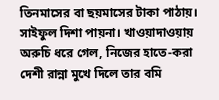তিনমাসের বা ছয়মাসের টাকা পাঠায়। সাইফুল দিশা পায়না। খাওয়াদাওয়ায় অরুচি ধরে গেল, নিজের হাতে-করা দেশী রান্না মুখে দিলে তার বমি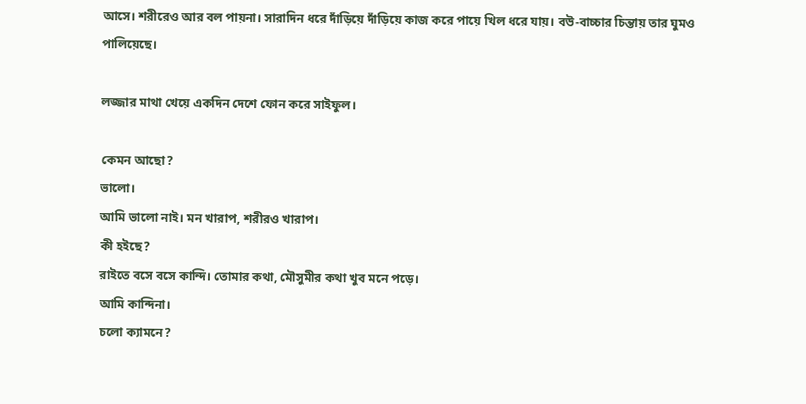আসে। শরীরেও আর বল পায়না। সারাদিন ধরে দাঁড়িয়ে দাঁড়িয়ে কাজ করে পায়ে খিল ধরে যায়। বউ-বাচ্চার চিন্তায় তার ঘুমও পালিয়েছে।

লজ্জার মাথা খেয়ে একদিন দেশে ফোন করে সাইফুল।

কেমন আছো?
ভালো।
আমি ভালো নাই। মন খারাপ, শরীরও খারাপ।
কী হইছে?
রাইতে বসে বসে কান্দি। তোমার কথা, মৌসুমীর কথা খুব মনে পড়ে।
আমি কান্দিনা।
চলো ক্যামনে?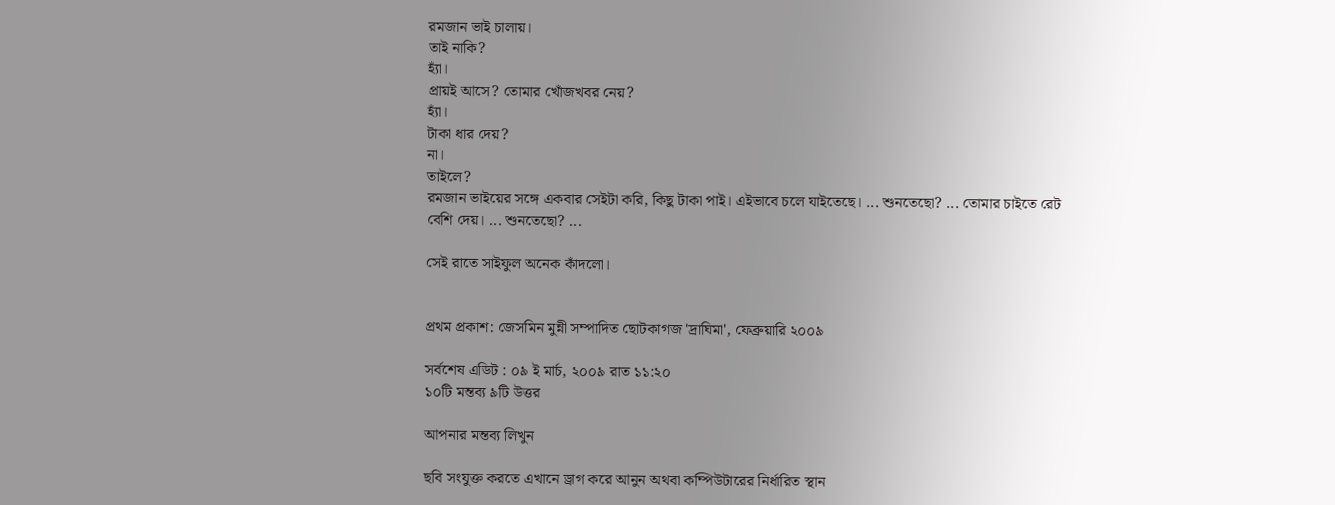রমজান ভাই চালায়।
তাই নাকি?
হ্যাঁ।
প্রায়ই আসে? তোমার খোঁজখবর নেয়?
হ্যাঁ।
টাকা ধার দেয়?
না।
তাইলে?
রমজান ভাইয়ের সঙ্গে একবার সেইটা করি, কিছু টাকা পাই। এইভাবে চলে যাইতেছে। ... শুনতেছো? ... তোমার চাইতে রেট বেশি দেয়। ... শুনতেছো? ...

সেই রাতে সাইফুল অনেক কাঁদলো।


প্রথম প্রকাশ: জেসমিন মুন্নী সম্পাদিত ছোটকাগজ 'দ্রাঘিমা', ফেব্রুয়ারি ২০০৯

সর্বশেষ এডিট : ০৯ ই মার্চ, ২০০৯ রাত ১১:২০
১০টি মন্তব্য ৯টি উত্তর

আপনার মন্তব্য লিখুন

ছবি সংযুক্ত করতে এখানে ড্রাগ করে আনুন অথবা কম্পিউটারের নির্ধারিত স্থান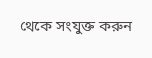থেকে সংযুক্ত করুন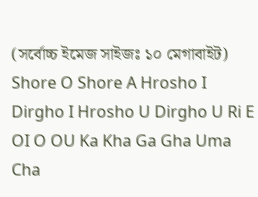(সর্বোচ্চ ইমেজ সাইজঃ ১০ মেগাবাইট)
Shore O Shore A Hrosho I Dirgho I Hrosho U Dirgho U Ri E OI O OU Ka Kha Ga Gha Uma Cha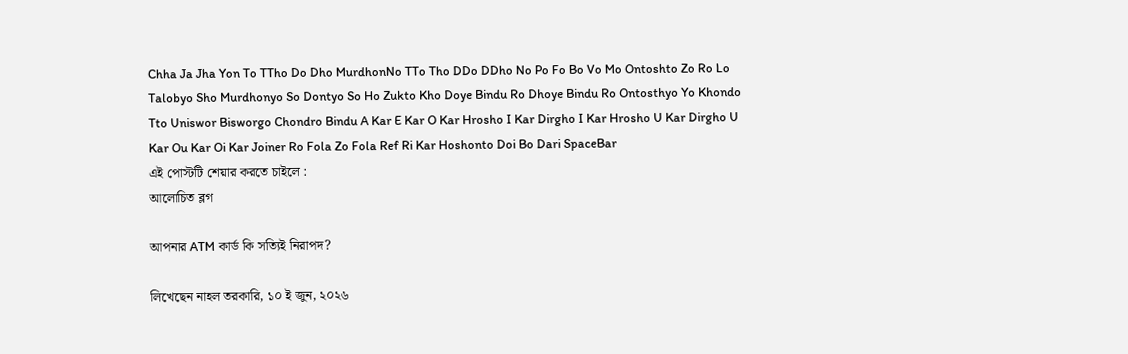Chha Ja Jha Yon To TTho Do Dho MurdhonNo TTo Tho DDo DDho No Po Fo Bo Vo Mo Ontoshto Zo Ro Lo Talobyo Sho Murdhonyo So Dontyo So Ho Zukto Kho Doye Bindu Ro Dhoye Bindu Ro Ontosthyo Yo Khondo Tto Uniswor Bisworgo Chondro Bindu A Kar E Kar O Kar Hrosho I Kar Dirgho I Kar Hrosho U Kar Dirgho U Kar Ou Kar Oi Kar Joiner Ro Fola Zo Fola Ref Ri Kar Hoshonto Doi Bo Dari SpaceBar
এই পোস্টটি শেয়ার করতে চাইলে :
আলোচিত ব্লগ

আপনার ATM কার্ড কি সত্যিই নিরাপদ?

লিখেছেন নাহল তরকারি, ১০ ই জুন, ২০২৬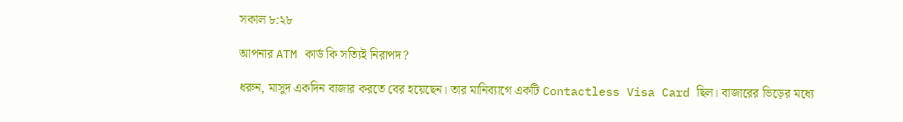সকাল ৮:২৮

আপনার ATM কার্ড কি সত্যিই নিরাপদ?

ধরুন, মাসুদ একদিন বাজার করতে বের হয়েছেন। তার মানিব্যাগে একটি Contactless Visa Card ছিল। বাজারের ভিড়ের মধ্যে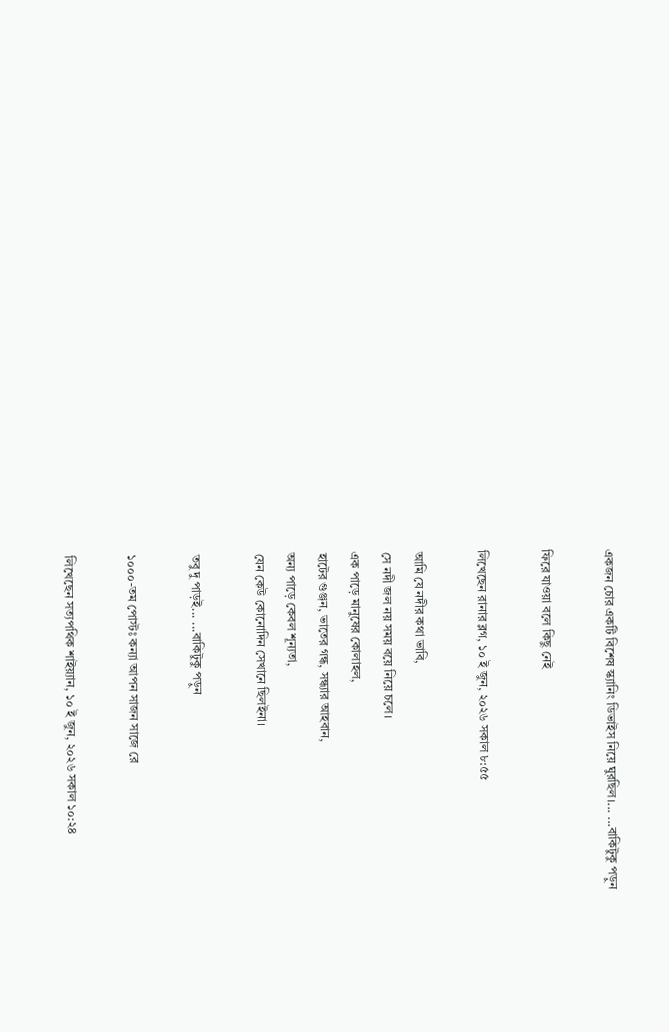একজন চোর একটি বিশেষ স্ক্যানিং ডিভাইস নিয়ে ঘুরছিল।... ...বাকিটুকু পড়ুন

ফিরে যাওয়া বলে কিছু নেই

লিখেছেন রানার ব্লগ, ১০ ই জুন, ২০২৬ সকাল ৮:৫৫

আমি যে নদীর কথা ভাবি,
সে নদী জল নয় সময় বয়ে নিয়ে চলে।
এক পাড়ে মানুষের কোলাহল,
হাটের গুঞ্জন, ভাতের গন্ধ, সন্ধ্যার আহবান,
অন্য পাড়ে কেবল শূন্যতা,
যেন কেউ কোনোদিন সেখানে ছিলইনা।

তবু দু পাড়ই... ...বাকিটুকু পড়ুন

১০০০-তম পোস্টঃ কন্যা আপন সাজন সাজে রে

লিখেছেন সত্যপথিক শাইয়্যান, ১০ ই জুন, ২০২৬ সকাল ১০:২৪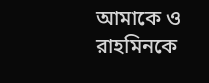আমাকে ও রাহমিনকে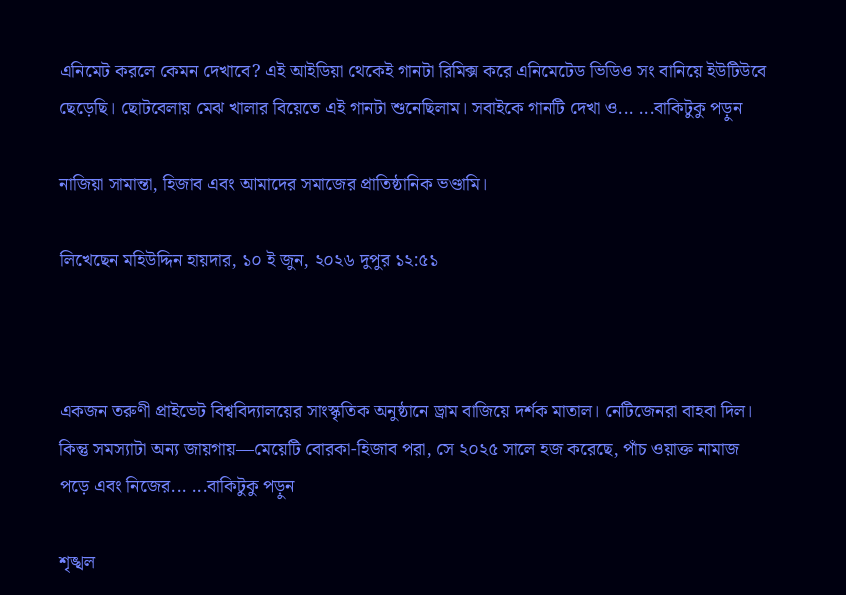এনিমেট করলে কেমন দেখাবে? এই আইডিয়া থেকেই গানটা রিমিক্স করে এনিমেটেড ভিডিও সং বানিয়ে ইউটিউবে ছেড়েছি। ছোটবেলায় মেঝ খালার বিয়েতে এই গানটা শুনেছিলাম। সবাইকে গানটি দেখা ও... ...বাকিটুকু পড়ুন

নাজিয়া সামান্তা, হিজাব এবং আমাদের সমাজের প্রাতিষ্ঠানিক ভণ্ডামি।

লিখেছেন মহিউদ্দিন হায়দার, ১০ ই জুন, ২০২৬ দুপুর ১২:৫১



একজন তরুণী প্রাইভেট বিশ্ববিদ্যালয়ের সাংস্কৃতিক অনুষ্ঠানে ড্রাম বাজিয়ে দর্শক মাতাল। নেটিজেনরা বাহবা দিল। কিন্তু সমস্যাটা অন্য জায়গায়—মেয়েটি বোরকা-হিজাব পরা, সে ২০২৫ সালে হজ করেছে, পাঁচ ওয়াক্ত নামাজ পড়ে এবং নিজের... ...বাকিটুকু পড়ুন

শৃঙ্খল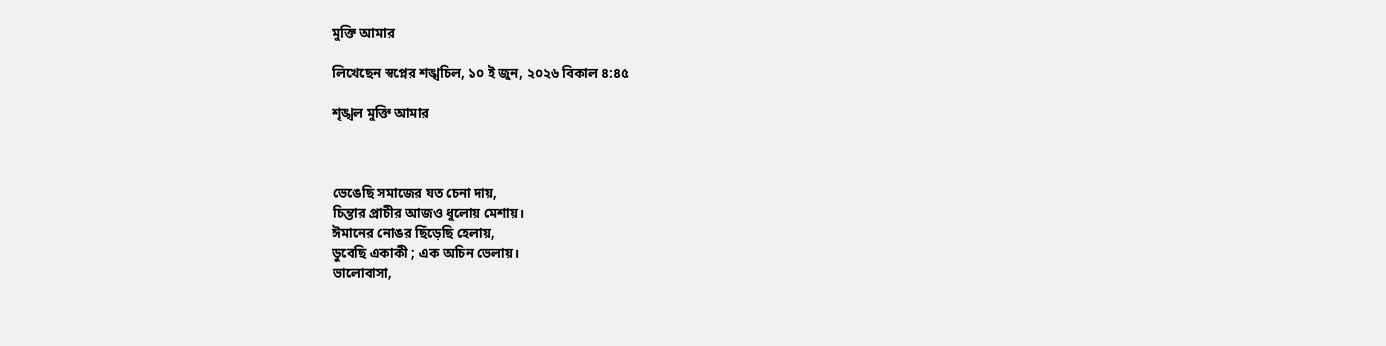মুক্তি আমার

লিখেছেন স্বপ্নের শঙ্খচিল, ১০ ই জুন, ২০২৬ বিকাল ৪:৪৫

শৃঙ্খল মুক্তি আমার



ভেঙেছি সমাজের যত চেনা দায়,
চিন্তার প্রাচীর আজও ধুলোয় মেশায়।
ঈমানের নোঙর ছিঁড়েছি হেলায়,
ডুবেছি একাকী ; এক অচিন ভেলায়।
ভালোবাসা,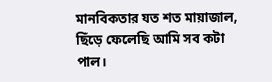মানবিকতার যত শত মায়াজাল,
ছিঁড়ে ফেলেছি আমি সব কটা পাল।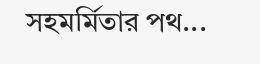সহমর্মিতার পথ...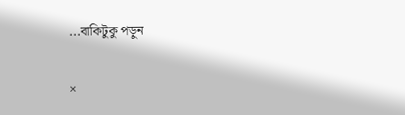...বাকিটুকু পড়ুন

×